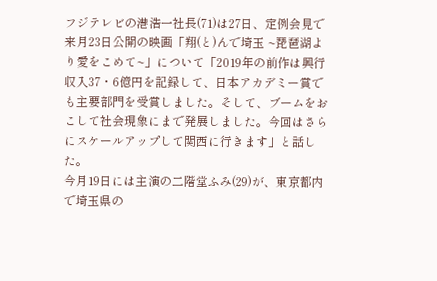フジテレビの港浩一社長(71)は27日、定例会見で来月23日公開の映画「翔(と)んで埼玉 ~琵琶湖より愛をこめて~」について「2019年の前作は興行収入37・6億円を記録して、日本アカデミー賞でも主要部門を受賞しました。そして、ブームをおこして社会現象にまで発展しました。今回はさらにスケールアップして関西に行きます」と話した。
今月19日には主演の二階堂ふみ(29)が、東京都内で埼玉県の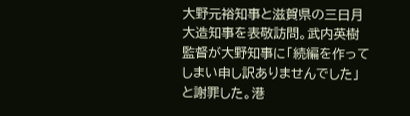大野元裕知事と滋賀県の三日月大造知事を表敬訪問。武内英樹監督が大野知事に「続編を作ってしまい申し訳ありませんでした」と謝罪した。港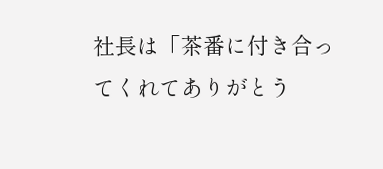社長は「茶番に付き合ってくれてありがとう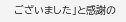ございました」と感謝の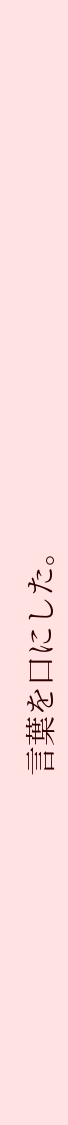言葉を口にした。